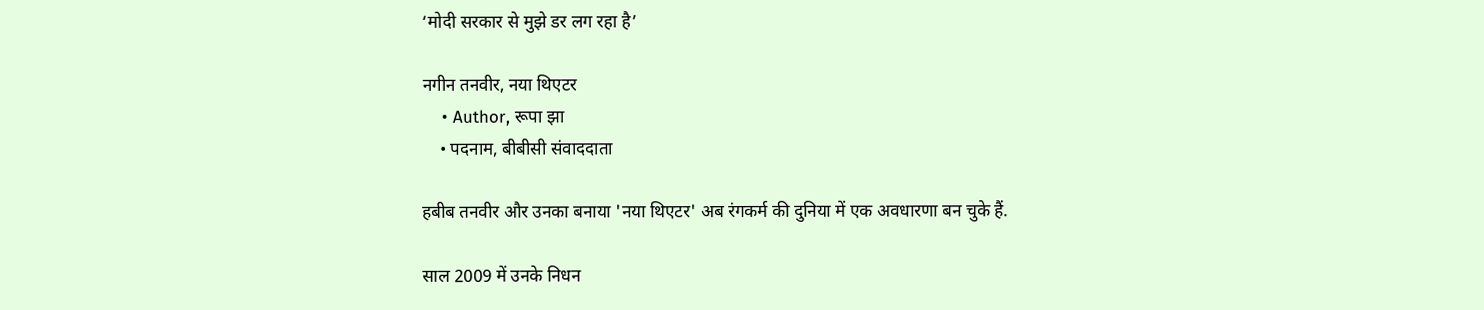‘मोदी सरकार से मुझे डर लग रहा है’

नगीन तनवीर, नया थिएटर
    • Author, रूपा झा
    • पदनाम, बीबीसी संवाददाता

हबीब तनवीर और उनका बनाया 'नया थिएटर' अब रंगकर्म की दुनिया में एक अवधारणा बन चुके हैं.

साल 2009 में उनके निधन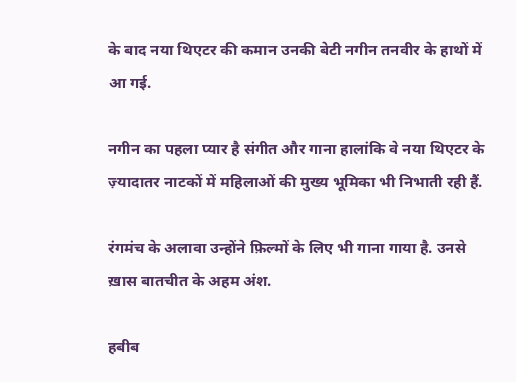के बाद नया थिएटर की कमान उनकी बेटी नगीन तनवीर के हाथों में आ गई.

नगीन का पहला प्यार है संगीत और गाना हालांकि वे नया थिएटर के ज़्यादातर नाटकों में महिलाओं की मुख्य भूमिका भी निभाती रही हैं.

रंगमंच के अलावा उन्होंने फ़िल्मों के लिए भी गाना गाया है. उनसे ख़ास बातचीत के अहम अंश.

हबीब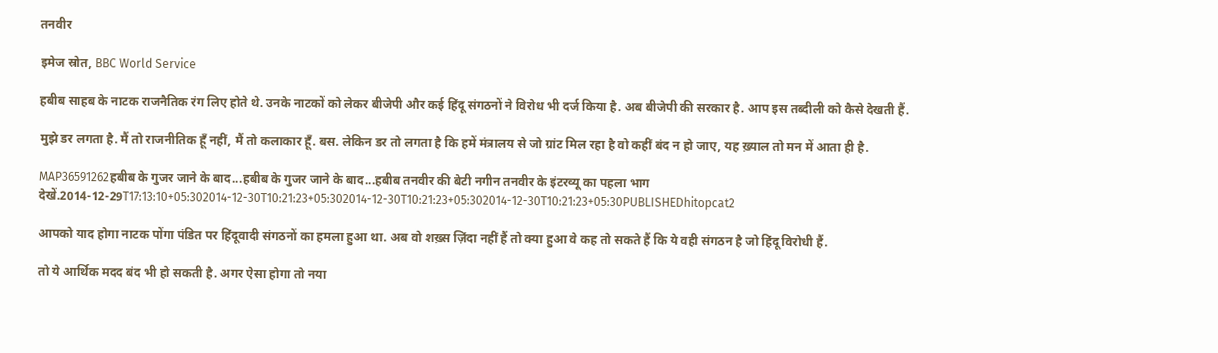तनवीर

इमेज स्रोत, BBC World Service

हबीब साहब के नाटक राजनैतिक रंग लिए होते थे. उनके नाटकों को लेकर बीजेपी और कई हिंदू संगठनों ने विरोध भी दर्ज किया है. अब बीजेपी की सरकार है. आप इस तब्दीली को कैसे देखती हैं.

मुझे डर लगता है. मैं तो राजनीतिक हूँ नहीं, मैं तो कलाकार हूँ. बस. लेकिन डर तो लगता है कि हमें मंत्रालय से जो ग्रांट मिल रहा है वो कहीं बंद न हो जाए, यह ख़्याल तो मन में आता ही है.

MAP36591262हबीब के गुजर जाने के बाद...हबीब के गुजर जाने के बाद...हबीब तनवीर की बेटी नगीन तनवीर के इंटरव्यू का पहला भाग देखें.2014-12-29T17:13:10+05:302014-12-30T10:21:23+05:302014-12-30T10:21:23+05:302014-12-30T10:21:23+05:30PUBLISHEDhitopcat2

आपको याद होगा नाटक पोंगा पंडित पर हिंदूवादी संगठनों का हमला हुआ था. अब वो शख़्स ज़िंदा नहीं हैं तो क्या हुआ वे कह तो सकते हैं कि ये वही संगठन है जो हिंदू विरोधी हैं.

तो ये आर्थिक मदद बंद भी हो सकती है. अगर ऐसा होगा तो नया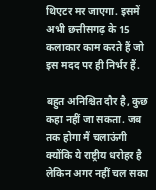थिएटर मर जाएगा. इसमें अभी छत्तीसगढ़ के 15 कलाकार काम करते हैं जो इस मदद पर ही निर्भर हैं.

बहुत अनिश्चित दौर है, कुछ कहा नहीं जा सकता. जब तक होगा मैं चलाऊंगी क्योंकि ये राष्ट्रीय धरोहर है लेकिन अगर नहीं चल सका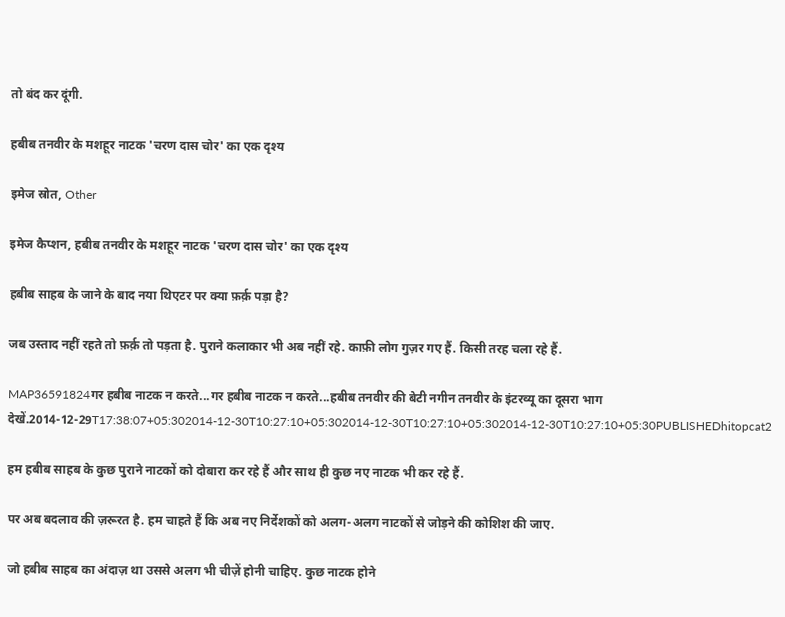तो बंद कर दूंगी.

हबीब तनवीर के मशहूर नाटक 'चरण दास चोर' का एक दृश्य

इमेज स्रोत, Other

इमेज कैप्शन, हबीब तनवीर के मशहूर नाटक 'चरण दास चोर' का एक दृश्य

हबीब साहब के जाने के बाद नया थिएटर पर क्या फ़र्क़ पड़ा है?

जब उस्ताद नहीं रहते तो फ़र्क़ तो पड़ता है. पुराने कलाकार भी अब नहीं रहे. काफ़ी लोग गुज़र गए हैं. किसी तरह चला रहे हैं.

MAP36591824गर हबीब नाटक न करते...गर हबीब नाटक न करते...हबीब तनवीर की बेटी नगीन तनवीर के इंटरव्यू का दूसरा भाग देखें.2014-12-29T17:38:07+05:302014-12-30T10:27:10+05:302014-12-30T10:27:10+05:302014-12-30T10:27:10+05:30PUBLISHEDhitopcat2

हम हबीब साहब के कुछ पुराने नाटकों को दोबारा कर रहे हैं और साथ ही कुछ नए नाटक भी कर रहे हैं.

पर अब बदलाव की ज़रूरत है. हम चाहते हैं कि अब नए निर्देशकों को अलग-अलग नाटकों से जोड़ने की कोशिश की जाए.

जो हबीब साहब का अंदाज़ था उससे अलग भी चीज़ें होनी चाहिए. कुछ नाटक होने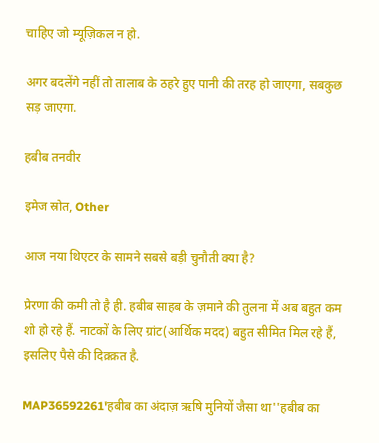चाहिए जो म्यूज़िकल न हो.

अगर बदलेंगे नहीं तो तालाब के ठहरे हुए पानी की तरह हो जाएगा, सबकुछ सड़ जाएगा.

हबीब तनवीर

इमेज स्रोत, Other

आज नया थिएटर के सामने सबसे बड़ी चुनौती क्या है?

प्रेरणा की कमी तो है ही. हबीब साहब के ज़माने की तुलना में अब बहुत कम शो हो रहे हैं. नाटकों के लिए ग्रांट(आर्थिक मदद) बहुत सीमित मिल रहे हैं, इसलिए पैसे की दिक़्क़त है.

MAP36592261'हबीब का अंदाज़ ऋषि मुनियों जैसा था''हबीब का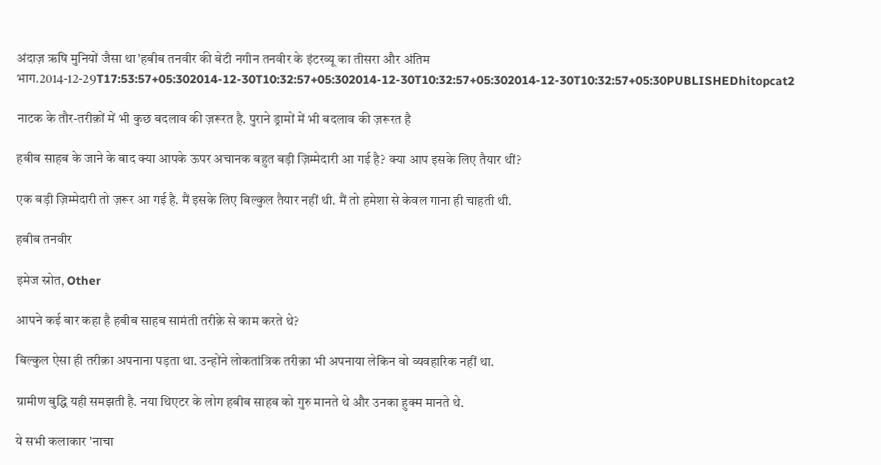अंदाज़ ऋषि मुनियों जैसा था'हबीब तनवीर की बेटी नगीन तनवीर के इंटरव्यू का तीसरा और अंतिम भाग.2014-12-29T17:53:57+05:302014-12-30T10:32:57+05:302014-12-30T10:32:57+05:302014-12-30T10:32:57+05:30PUBLISHEDhitopcat2

नाटक के तौर-तरीक़ों में भी कुछ बदलाव की ज़रूरत है. पुराने ड्रामों में भी बदलाव की ज़रूरत है

हबीब साहब के जाने के बाद क्या आपके ऊपर अचानक बहुत बड़ी ज़िम्मेदारी आ गई है? क्या आप इसके लिए तैयार थीं?

एक बड़ी ज़िम्मेदारी तो ज़रूर आ गई है. मैं इसके लिए बिल्कुल तैयार नहीं थी. मैं तो हमेशा से केवल गाना ही चाहती थी.

हबीब तनवीर

इमेज स्रोत, Other

आपने कई बार कहा है हबीब साहब सामंती तरीक़े से काम करते थे?

बिल्कुल ऐसा ही तरीक़ा अपनाना पड़ता था. उन्होंने लोकतांत्रिक तरीक़ा भी अपनाया लेकिन वो व्यवहारिक नहीं था.

ग्रामीण बुद्धि यही समझती है. नया थिएटर के लोग हबीब साहब को गुरु मानते थे और उनका हुक्म मानते थे.

ये सभी कलाकार 'नाचा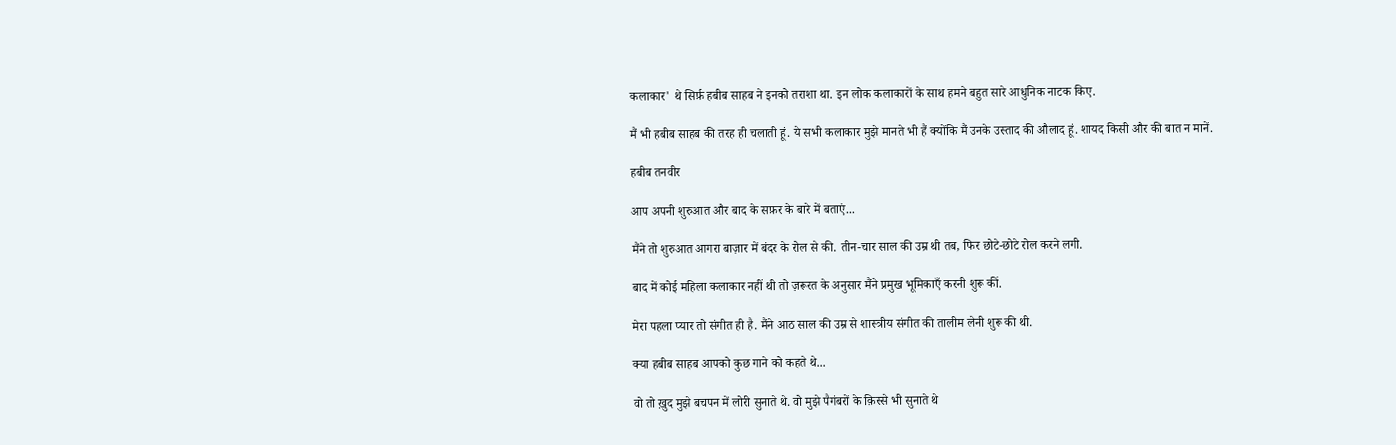कलाकार' थे सिर्फ़ हबीब साहब ने इनको तराशा था. इन लोक कलाकारों के साथ हमने बहुत सारे आधुनिक नाटक किए.

मैं भी हबीब साहब की तरह ही चलाती हूं. ये सभी कलाकार मुझे मानते भी हैं क्योंकि मैं उनके उस्ताद की औलाद हूं. शायद किसी और की बात न मानें.

हबीब तनवीर

आप अपनी शुरुआत और बाद के सफ़र के बारे में बताएं...

मैंने तो शुरुआत आगरा बाज़ार में बंदर के रोल से की. तीन-चार साल की उम्र थी तब, फिर छोटे-छोटे रोल करने लगी.

बाद में कोई महिला कलाकार नहीं थी तो ज़रूरत के अनुसार मैंने प्रमुख भूमिकाएँ करनी शुरू कीं.

मेरा पहला प्यार तो संगीत ही है. मैंने आठ साल की उम्र से शास्त्रीय संगीत की तालीम लेनी शुरू की थी.

क्या हबीब साहब आपको कुछ गाने को कहते थे...

वो तो ख़ुद मुझे बचपन में लोरी सुनाते थे. वो मुझे पैगंबरों के क़िस्से भी सुनाते थे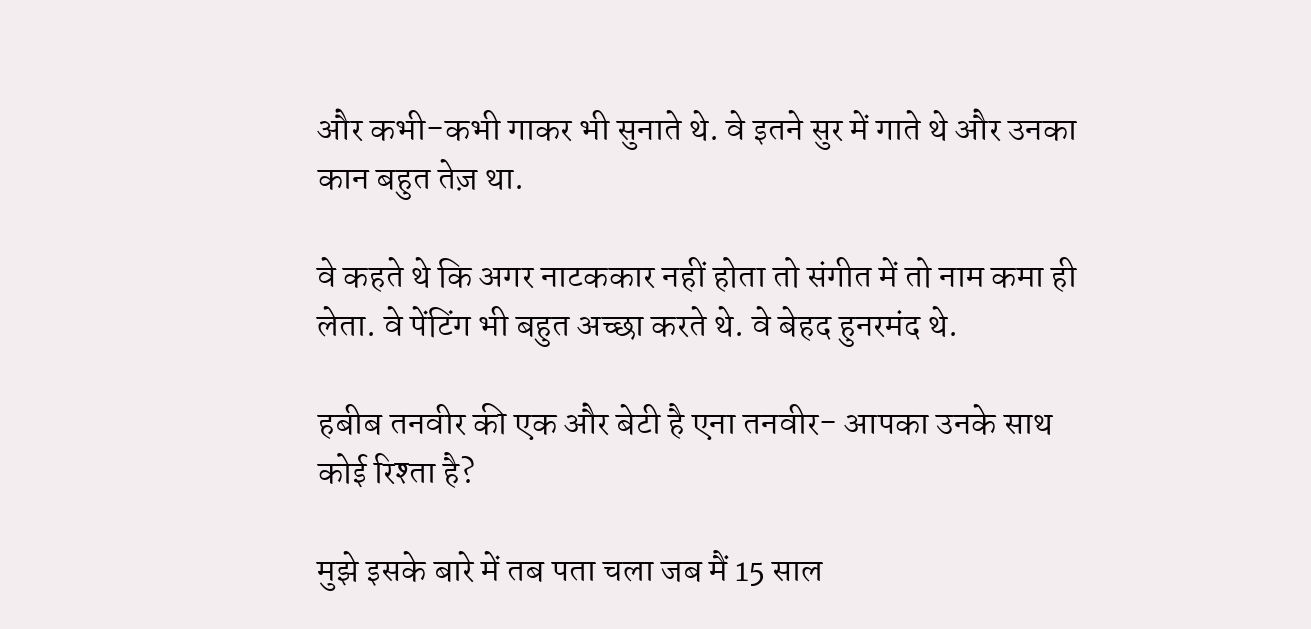और कभी-कभी गाकर भी सुनाते थे. वे इतने सुर में गाते थे और उनका कान बहुत तेज़ था.

वे कहते थे कि अगर नाटककार नहीं होता तो संगीत में तो नाम कमा ही लेता. वे पेंटिंग भी बहुत अच्छा करते थे. वे बेहद हुनरमंद थे.

हबीब तनवीर की एक और बेटी है एना तनवीर- आपका उनके साथ कोई रिश्ता है?

मुझे इसके बारे में तब पता चला जब मैं 15 साल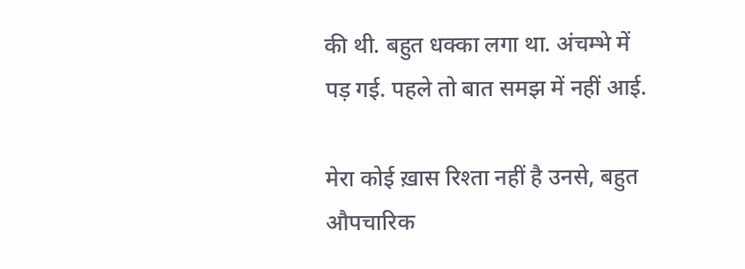की थी. बहुत धक्का लगा था. अंचम्भे में पड़ गई. पहले तो बात समझ में नहीं आई.

मेरा कोई ख़ास रिश्ता नहीं है उनसे, बहुत औपचारिक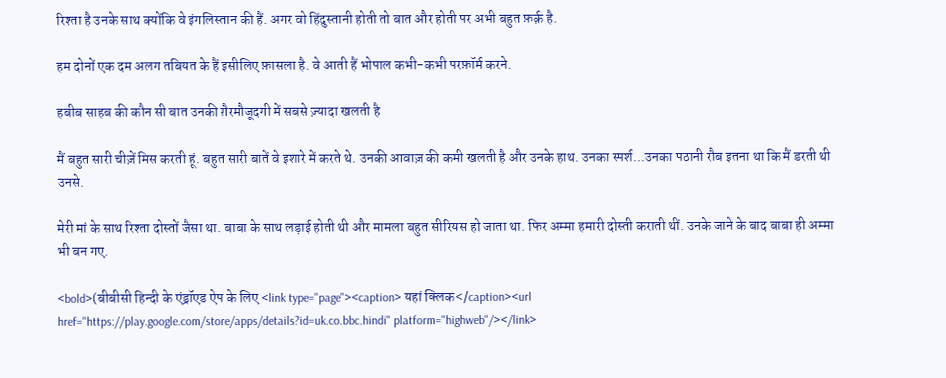रिश्ता है उनके साथ क्योंकि वे इंगलिस्तान की हैं. अगर वो हिंदुस्तानी होती तो बात और होती पर अभी बहुत फ़र्क़ है.

हम दोनों एक दम अलग तबियत के हैं इसीलिए फ़ासला है. वे आती हैं भोपाल कभी-कभी परफ़ॉर्म करने.

हबीब साहब की कौन सी बात उनकी ग़ैरमौजूदगी में सबसे ज़्यादा खलती है

मैं बहुत सारी चीज़ें मिस करती हूं. बहुत सारी बातें वे इशारे में करते थे. उनकी आवाज़ की कमी खलती है और उनके हाथ. उनका स्पर्श...उनका पठानी रौब इतना था कि मैं डरती थी उनसे.

मेरी मां के साथ रिश्ता दोस्तों जैसा था. बाबा के साथ लड़ाई होती थी और मामला बहुत सीरियस हो जाता था. फिर अम्मा हमारी दोस्ती कराती थीं. उनके जाने के बाद बाबा ही अम्मा भी बन गए.

<bold>(बीबीसी हिन्दी के एंड्रॉएड ऐप के लिए <link type="page"><caption> यहां क्लिक</caption><url href="https://play.google.com/store/apps/details?id=uk.co.bbc.hindi" platform="highweb"/></link>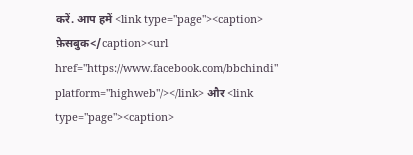करें. आप हमें <link type="page"><caption> फ़ेसबुक</caption><url href="https://www.facebook.com/bbchindi" platform="highweb"/></link> और <link type="page"><caption>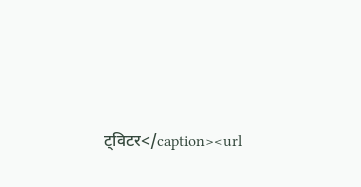ट्विटर</caption><url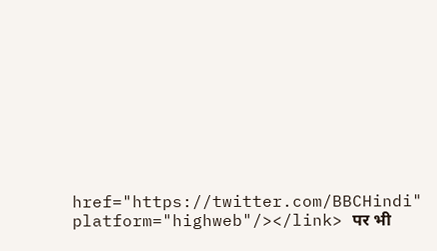href="https://twitter.com/BBCHindi" platform="highweb"/></link> पर भी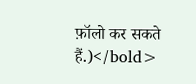फ़ॉलो कर सकते हैं.)</bold>